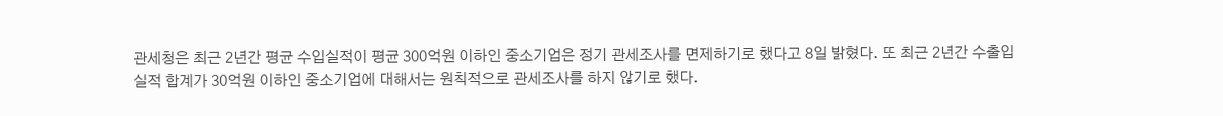관세청은 최근 2년간 평균 수입실적이 평균 300억원 이하인 중소기업은 정기 관세조사를 면제하기로 했다고 8일 밝혔다. 또 최근 2년간 수출입 실적 합계가 30억원 이하인 중소기업에 대해서는 원칙적으로 관세조사를 하지 않기로 했다.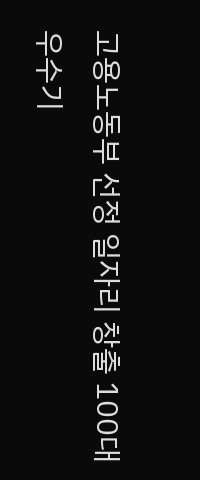고용노동부 선정 일자리 창출 100대 우수기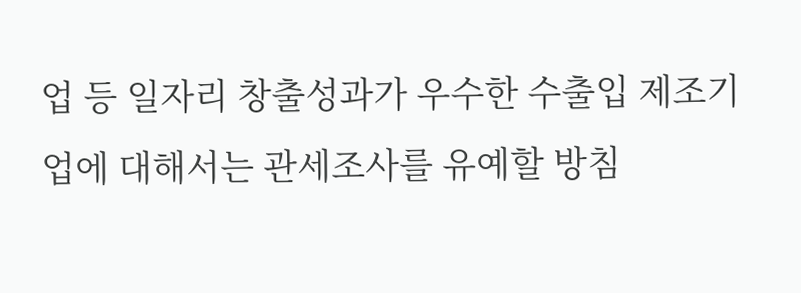업 등 일자리 창출성과가 우수한 수출입 제조기업에 대해서는 관세조사를 유예할 방침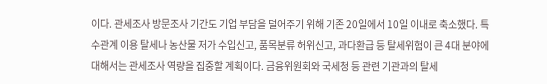이다. 관세조사 방문조사 기간도 기업 부담을 덜어주기 위해 기존 20일에서 10일 이내로 축소했다. 특수관계 이용 탈세나 농산물 저가 수입신고, 품목분류 허위신고, 과다환급 등 탈세위험이 큰 4대 분야에 대해서는 관세조사 역량을 집중할 계획이다. 금융위원회와 국세청 등 관련 기관과의 탈세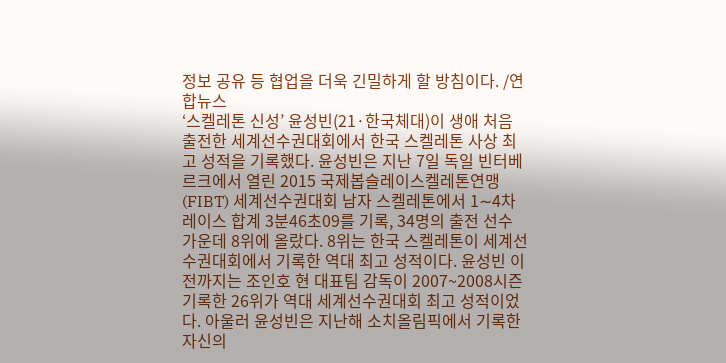정보 공유 등 협업을 더욱 긴밀하게 할 방침이다. /연합뉴스
‘스켈레톤 신성’ 윤성빈(21·한국체대)이 생애 처음 출전한 세계선수권대회에서 한국 스켈레톤 사상 최고 성적을 기록했다. 윤성빈은 지난 7일 독일 빈터베르크에서 열린 2015 국제봅슬레이스켈레톤연맹(FIBT) 세계선수권대회 남자 스켈레톤에서 1∼4차 레이스 합계 3분46초09를 기록, 34명의 출전 선수 가운데 8위에 올랐다. 8위는 한국 스켈레톤이 세계선수권대회에서 기록한 역대 최고 성적이다. 윤성빈 이전까지는 조인호 현 대표팀 감독이 2007~2008시즌 기록한 26위가 역대 세계선수권대회 최고 성적이었다. 아울러 윤성빈은 지난해 소치올림픽에서 기록한 자신의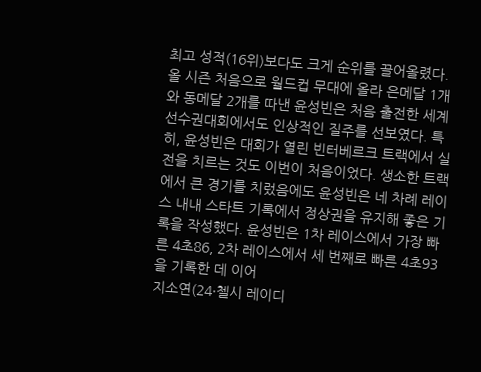최고 성적(16위)보다도 크게 순위를 끌어올렸다. 올 시즌 처음으로 월드컵 무대에 올라 은메달 1개와 동메달 2개를 따낸 윤성빈은 처음 출전한 세계선수권대회에서도 인상적인 질주를 선보였다. 특히, 윤성빈은 대회가 열린 빈터베르크 트랙에서 실전을 치르는 것도 이번이 처음이었다. 생소한 트랙에서 큰 경기를 치렀음에도 윤성빈은 네 차례 레이스 내내 스타트 기록에서 정상권을 유지해 좋은 기록을 작성했다. 윤성빈은 1차 레이스에서 가장 빠른 4초86, 2차 레이스에서 세 번째로 빠른 4초93을 기록한 데 이어
지소연(24·첼시 레이디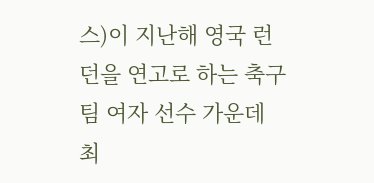스)이 지난해 영국 런던을 연고로 하는 축구팀 여자 선수 가운데 최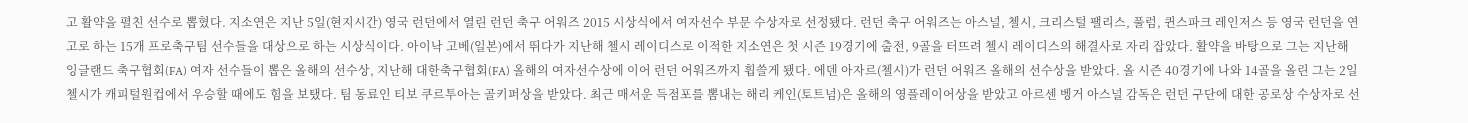고 활약을 펼친 선수로 뽑혔다. 지소연은 지난 5일(현지시간) 영국 런던에서 열린 런던 축구 어워즈 2015 시상식에서 여자선수 부문 수상자로 선정됐다. 런던 축구 어워즈는 아스널, 첼시, 크리스털 팰리스, 풀럼, 퀸스파크 레인저스 등 영국 런던을 연고로 하는 15개 프로축구팀 선수들을 대상으로 하는 시상식이다. 아이낙 고베(일본)에서 뛰다가 지난해 첼시 레이디스로 이적한 지소연은 첫 시즌 19경기에 출전, 9골을 터뜨려 첼시 레이디스의 해결사로 자리 잡았다. 활약을 바탕으로 그는 지난해 잉글랜드 축구협회(FA) 여자 선수들이 뽑은 올해의 선수상, 지난해 대한축구협회(FA) 올해의 여자선수상에 이어 런던 어워즈까지 휩쓸게 됐다. 에덴 아자르(첼시)가 런던 어워즈 올해의 선수상을 받았다. 올 시즌 40경기에 나와 14골을 올린 그는 2일 첼시가 캐피털원컵에서 우승할 때에도 힘을 보탰다. 팀 동료인 티보 쿠르투아는 골키퍼상을 받았다. 최근 매서운 득점포를 뽐내는 해리 케인(토트넘)은 올해의 영플레이어상을 받았고 아르센 벵거 아스널 감독은 런던 구단에 대한 공로상 수상자로 선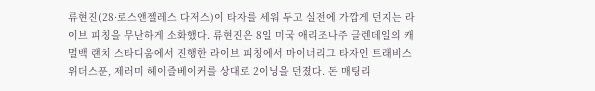류현진(28·로스앤젤레스 다저스)이 타자를 세워 두고 실전에 가깝게 던지는 라이브 피칭을 무난하게 소화했다. 류현진은 8일 미국 애리조나주 글렌데일의 캐멀백 랜치 스타디움에서 진행한 라이브 피칭에서 마이너리그 타자인 트래비스 위더스푼, 제러미 헤이즐베이커를 상대로 2이닝을 던졌다. 돈 매팅리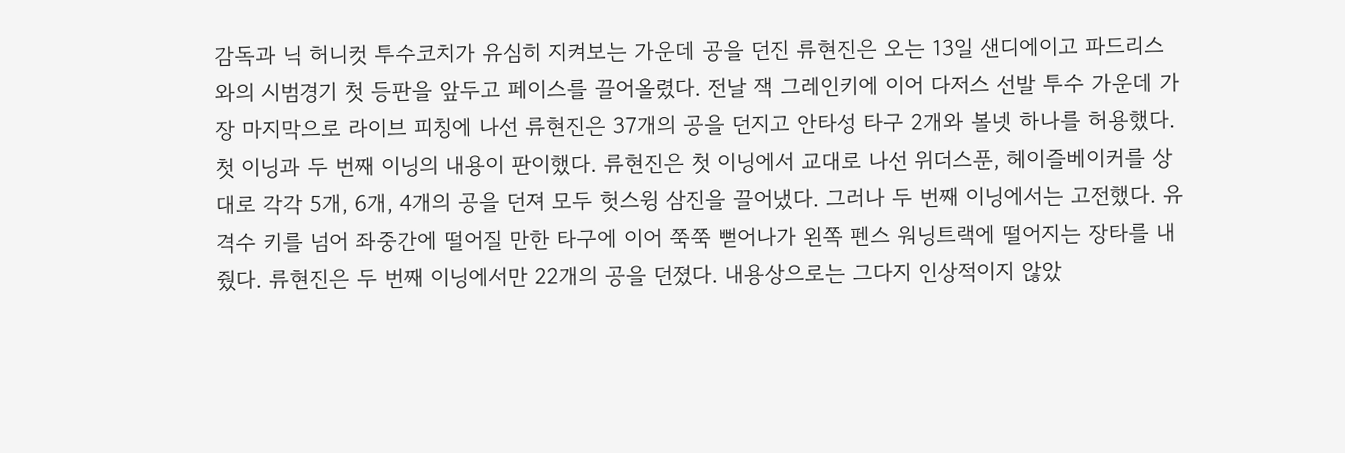감독과 닉 허니컷 투수코치가 유심히 지켜보는 가운데 공을 던진 류현진은 오는 13일 샌디에이고 파드리스와의 시범경기 첫 등판을 앞두고 페이스를 끌어올렸다. 전날 잭 그레인키에 이어 다저스 선발 투수 가운데 가장 마지막으로 라이브 피칭에 나선 류현진은 37개의 공을 던지고 안타성 타구 2개와 볼넷 하나를 허용했다. 첫 이닝과 두 번째 이닝의 내용이 판이했다. 류현진은 첫 이닝에서 교대로 나선 위더스푼, 헤이즐베이커를 상대로 각각 5개, 6개, 4개의 공을 던져 모두 헛스윙 삼진을 끌어냈다. 그러나 두 번째 이닝에서는 고전했다. 유격수 키를 넘어 좌중간에 떨어질 만한 타구에 이어 쭉쭉 뻗어나가 왼쪽 펜스 워닝트랙에 떨어지는 장타를 내줬다. 류현진은 두 번째 이닝에서만 22개의 공을 던졌다. 내용상으로는 그다지 인상적이지 않았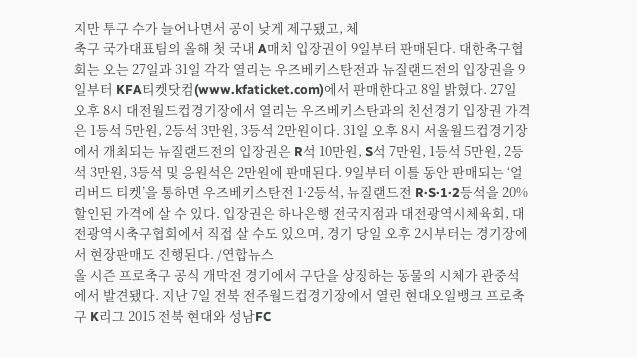지만 투구 수가 늘어나면서 공이 낮게 제구됐고, 체
축구 국가대표팀의 올해 첫 국내 A매치 입장권이 9일부터 판매된다. 대한축구협회는 오는 27일과 31일 각각 열리는 우즈베키스탄전과 뉴질랜드전의 입장권을 9일부터 KFA티켓닷컴(www.kfaticket.com)에서 판매한다고 8일 밝혔다. 27일 오후 8시 대전월드컵경기장에서 열리는 우즈베키스탄과의 친선경기 입장권 가격은 1등석 5만원, 2등석 3만원, 3등석 2만원이다. 31일 오후 8시 서울월드컵경기장에서 개최되는 뉴질랜드전의 입장권은 R석 10만원, S석 7만원, 1등석 5만원, 2등석 3만원, 3등석 및 응원석은 2만원에 판매된다. 9일부터 이틀 동안 판매되는 ‘얼리버드 티켓’을 통하면 우즈베키스탄전 1·2등석, 뉴질랜드전 R·S·1·2등석을 20% 할인된 가격에 살 수 있다. 입장권은 하나은행 전국지점과 대전광역시체육회, 대전광역시축구협회에서 직접 살 수도 있으며, 경기 당일 오후 2시부터는 경기장에서 현장판매도 진행된다. /연합뉴스
올 시즌 프로축구 공식 개막전 경기에서 구단을 상징하는 동물의 시체가 관중석에서 발견됐다. 지난 7일 전북 전주월드컵경기장에서 열린 현대오일뱅크 프로축구 K리그 2015 전북 현대와 성남FC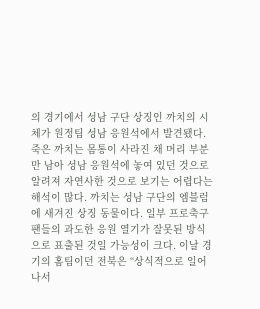의 경기에서 성남 구단 상징인 까치의 시체가 원정팀 성남 응원석에서 발견됐다. 죽은 까치는 몸통이 사라진 채 머리 부분만 남아 성남 응원석에 놓여 있던 것으로 알려져 자연사한 것으로 보기는 어렵다는 해석이 많다. 까치는 성남 구단의 엠블럼에 새겨진 상징 동물이다. 일부 프로축구팬들의 과도한 응원 열기가 잘못된 방식으로 표출된 것일 가능성이 크다. 이날 경기의 홈팀이던 전북은 “상식적으로 일어나서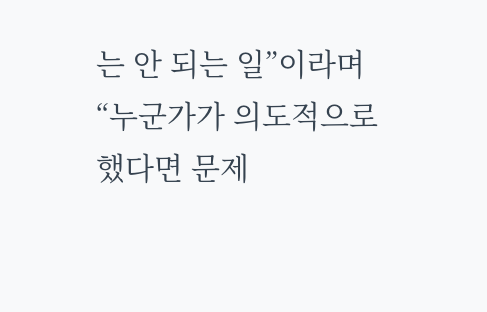는 안 되는 일”이라며 “누군가가 의도적으로 했다면 문제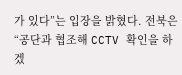가 있다”는 입장을 밝혔다. 전북은 “공단과 협조해 CCTV 확인을 하겠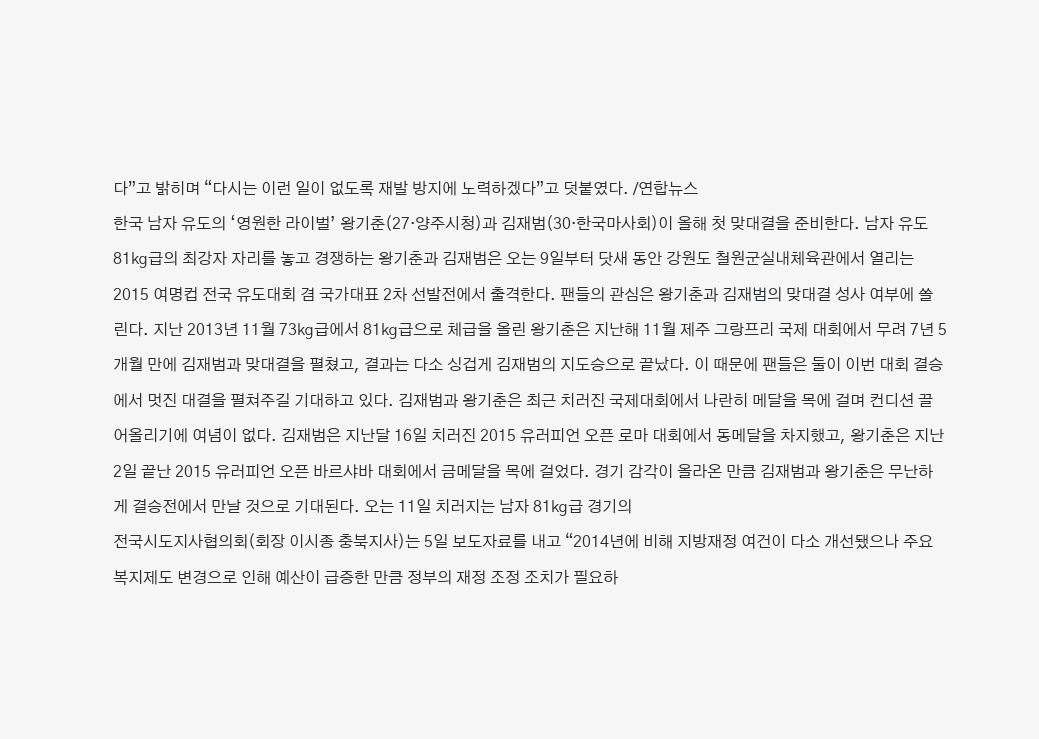다”고 밝히며 “다시는 이런 일이 없도록 재발 방지에 노력하겠다”고 덧붙였다. /연합뉴스
한국 남자 유도의 ‘영원한 라이벌’ 왕기춘(27·양주시청)과 김재범(30·한국마사회)이 올해 첫 맞대결을 준비한다. 남자 유도 81㎏급의 최강자 자리를 놓고 경쟁하는 왕기춘과 김재범은 오는 9일부터 닷새 동안 강원도 철원군실내체육관에서 열리는 2015 여명컵 전국 유도대회 겸 국가대표 2차 선발전에서 출격한다. 팬들의 관심은 왕기춘과 김재범의 맞대결 성사 여부에 쏠린다. 지난 2013년 11월 73㎏급에서 81㎏급으로 체급을 올린 왕기춘은 지난해 11월 제주 그랑프리 국제 대회에서 무려 7년 5개월 만에 김재범과 맞대결을 펼쳤고, 결과는 다소 싱겁게 김재범의 지도승으로 끝났다. 이 때문에 팬들은 둘이 이번 대회 결승에서 멋진 대결을 펼쳐주길 기대하고 있다. 김재범과 왕기춘은 최근 치러진 국제대회에서 나란히 메달을 목에 걸며 컨디션 끌어올리기에 여념이 없다. 김재범은 지난달 16일 치러진 2015 유러피언 오픈 로마 대회에서 동메달을 차지했고, 왕기춘은 지난 2일 끝난 2015 유러피언 오픈 바르샤바 대회에서 금메달을 목에 걸었다. 경기 감각이 올라온 만큼 김재범과 왕기춘은 무난하게 결승전에서 만날 것으로 기대된다. 오는 11일 치러지는 남자 81㎏급 경기의
전국시도지사협의회(회장 이시종 충북지사)는 5일 보도자료를 내고 “2014년에 비해 지방재정 여건이 다소 개선됐으나 주요 복지제도 변경으로 인해 예산이 급증한 만큼 정부의 재정 조정 조치가 필요하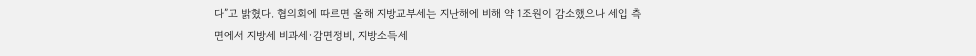다”고 밝혔다. 협의회에 따르면 올해 지방교부세는 지난해에 비해 약 1조원이 감소했으나 세입 측면에서 지방세 비과세·감면정비, 지방소득세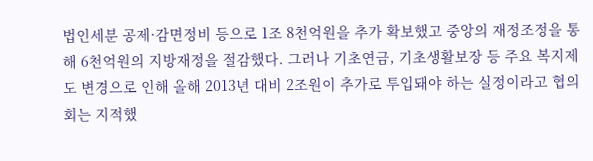법인세분 공제·감면정비 등으로 1조 8천억원을 추가 확보했고 중앙의 재정조정을 통해 6천억원의 지방재정을 절감했다. 그러나 기초연금, 기초생활보장 등 주요 복지제도 변경으로 인해 올해 2013년 대비 2조원이 추가로 투입돼야 하는 실정이라고 협의회는 지적했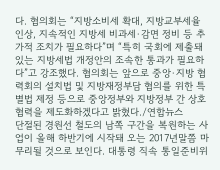다. 협의회는 “지방소비세 확대, 지방교부세율 인상, 지속적인 지방세 비과세·감면 정비 등 추가적 조치가 필요하다”며 “특히 국회에 제출돼 있는 지방세법 개정안의 조속한 통과가 필요하다”고 강조했다. 협의회는 앞으로 중앙·지방 협력회의 설치법 및 지방재정부담 협의를 위한 특별법 제정 등으로 중앙정부와 지방정부 간 상호협력을 제도화하겠다고 밝혔다./연합뉴스
단절된 경원선 철도의 남쪽 구간을 복원하는 사업이 올해 하반기에 시작돼 오는 2017년말쯤 마무리될 것으로 보인다. 대통령 직속 통일준비위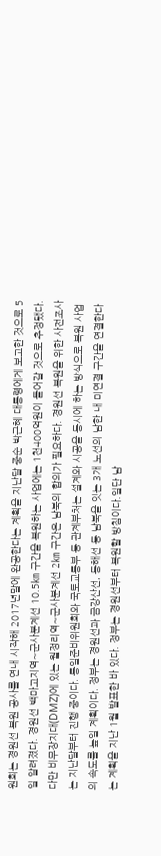원회는 경원선 복원 공사를 연내 시작해 2017년말에 완공한다는 계획을 지난달 중순 박근혜 대통령에게 보고한 것으로 5일 알려졌다. 경원선 백마고지역∼군사분계선 10.5㎞ 구간을 복원하는 사업에는 1천400억원이 들어갈 것으로 추정됐다. 다만 비무장지대(DMZ)에 있는 월정리역∼군사분계선 2㎞ 구간은 남북의 합의가 필요하다. 경원선 복원을 위한 사전조사는 지난달부터 진행 중이다. 통일준비위원회와 국토교통부 등 관계부처는 설계와 시공을 동시에 하는 방식으로 복원 사업의 속도를 높일 계획이다. 정부는 경원선과 금강산선, 동해선 등 남북을 잇는 3개 노선의 남한 내 미연결 구간을 연결한다는 계획을 지난 1월 발표한 바 있다. 정부는 경원선부터 복원할 방침이다.일단 남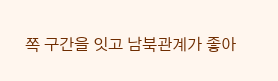쪽 구간을 잇고 남북관계가 좋아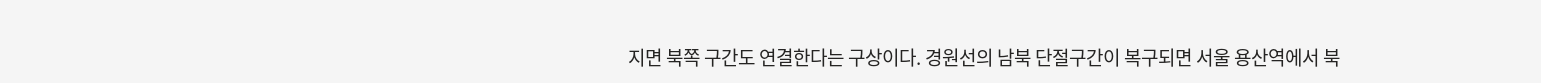지면 북쪽 구간도 연결한다는 구상이다. 경원선의 남북 단절구간이 복구되면 서울 용산역에서 북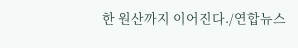한 원산까지 이어진다./연합뉴스